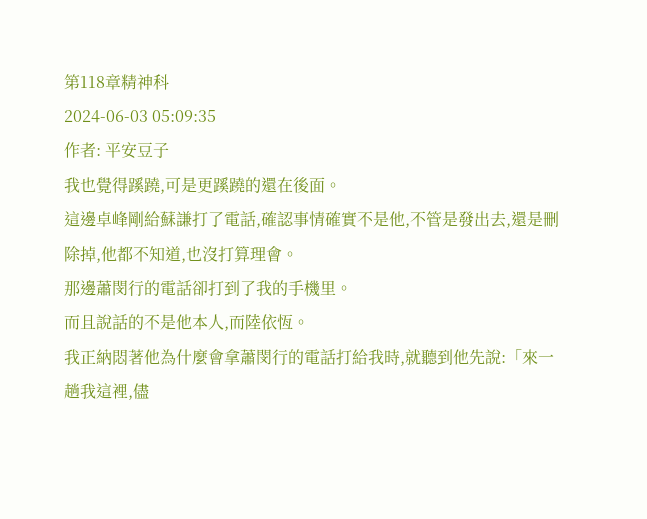第118章精神科
2024-06-03 05:09:35
作者: 平安豆子
我也覺得蹊蹺,可是更蹊蹺的還在後面。
這邊卓峰剛給蘇謙打了電話,確認事情確實不是他,不管是發出去,還是刪除掉,他都不知道,也沒打算理會。
那邊蕭閔行的電話卻打到了我的手機里。
而且說話的不是他本人,而陸依恆。
我正納悶著他為什麼會拿蕭閔行的電話打給我時,就聽到他先說:「來一趟我這裡,儘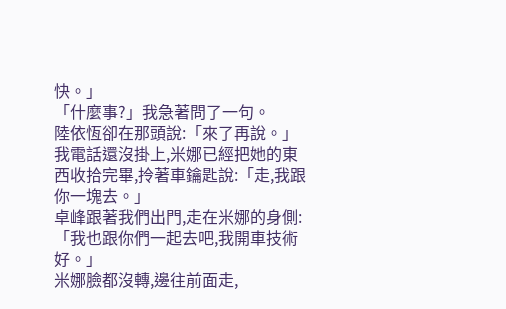快。」
「什麼事?」我急著問了一句。
陸依恆卻在那頭說:「來了再說。」
我電話還沒掛上,米娜已經把她的東西收拾完畢,拎著車鑰匙說:「走,我跟你一塊去。」
卓峰跟著我們出門,走在米娜的身側:「我也跟你們一起去吧,我開車技術好。」
米娜臉都沒轉,邊往前面走,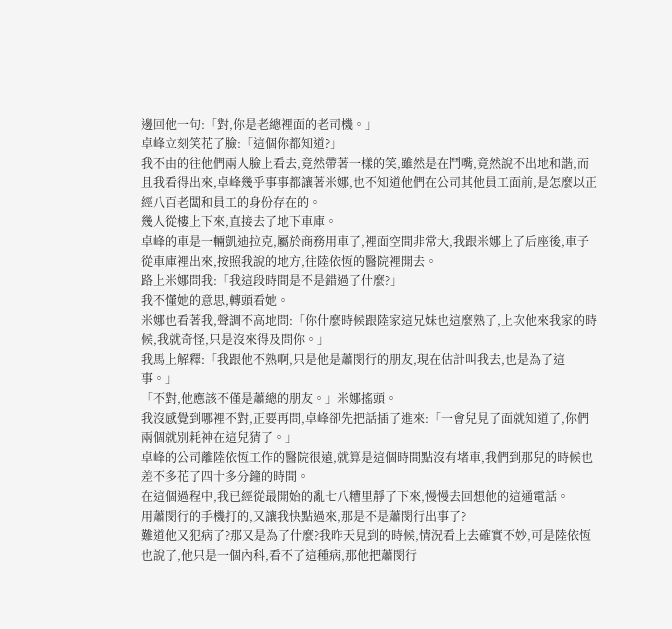邊回他一句:「對,你是老總裡面的老司機。」
卓峰立刻笑花了臉:「這個你都知道?」
我不由的往他們兩人臉上看去,竟然帶著一樣的笑,雖然是在鬥嘴,竟然說不出地和諧,而且我看得出來,卓峰幾乎事事都讓著米娜,也不知道他們在公司其他員工面前,是怎麼以正經八百老闆和員工的身份存在的。
幾人從樓上下來,直接去了地下車庫。
卓峰的車是一輛凱迪拉克,屬於商務用車了,裡面空間非常大,我跟米娜上了后座後,車子從車庫裡出來,按照我說的地方,往陸依恆的醫院裡開去。
路上米娜問我:「我這段時間是不是錯過了什麼?」
我不懂她的意思,轉頭看她。
米娜也看著我,聲調不高地問:「你什麼時候跟陸家這兄妹也這麼熟了,上次他來我家的時候,我就奇怪,只是沒來得及問你。」
我馬上解釋:「我跟他不熟啊,只是他是蕭閔行的朋友,現在估計叫我去,也是為了這事。」
「不對,他應該不僅是蕭總的朋友。」米娜搖頭。
我沒感覺到哪裡不對,正要再問,卓峰卻先把話插了進來:「一會兒見了面就知道了,你們兩個就別耗神在這兒猜了。」
卓峰的公司離陸依恆工作的醫院很遠,就算是這個時間點沒有堵車,我們到那兒的時候也差不多花了四十多分鐘的時間。
在這個過程中,我已經從最開始的亂七八糟里靜了下來,慢慢去回想他的這通電話。
用蕭閔行的手機打的,又讓我快點過來,那是不是蕭閔行出事了?
難道他又犯病了?那又是為了什麼?我昨天見到的時候,情況看上去確實不妙,可是陸依恆也說了,他只是一個內科,看不了這種病,那他把蕭閔行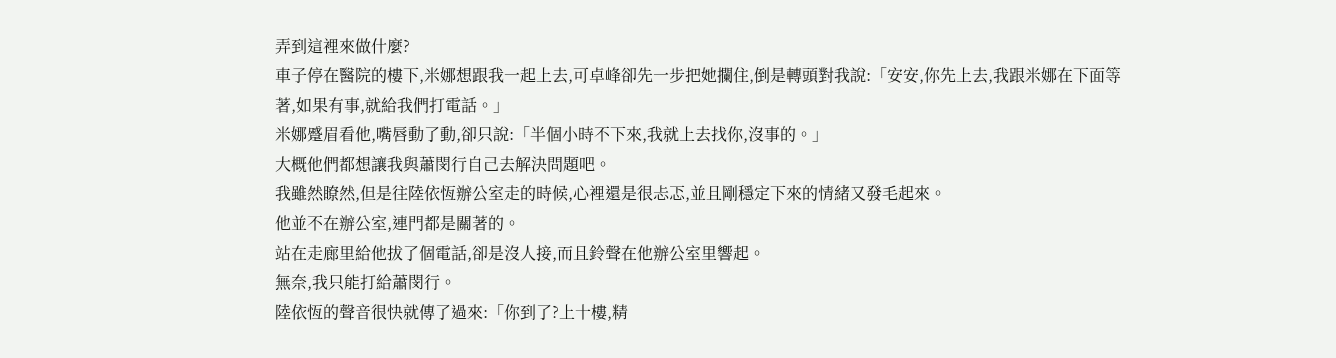弄到這裡來做什麼?
車子停在醫院的樓下,米娜想跟我一起上去,可卓峰卻先一步把她攔住,倒是轉頭對我說:「安安,你先上去,我跟米娜在下面等著,如果有事,就給我們打電話。」
米娜蹙眉看他,嘴唇動了動,卻只說:「半個小時不下來,我就上去找你,沒事的。」
大概他們都想讓我與蕭閔行自己去解決問題吧。
我雖然瞭然,但是往陸依恆辦公室走的時候,心裡還是很忐忑,並且剛穩定下來的情緒又發毛起來。
他並不在辦公室,連門都是關著的。
站在走廊里給他拔了個電話,卻是沒人接,而且鈴聲在他辦公室里響起。
無奈,我只能打給蕭閔行。
陸依恆的聲音很快就傳了過來:「你到了?上十樓,精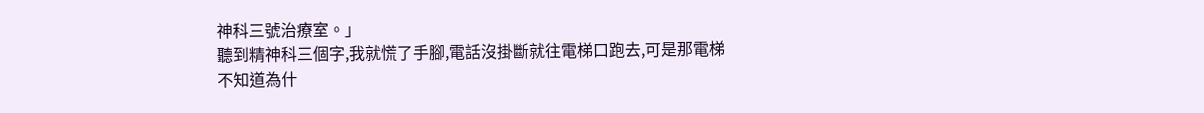神科三號治療室。」
聽到精神科三個字,我就慌了手腳,電話沒掛斷就往電梯口跑去,可是那電梯不知道為什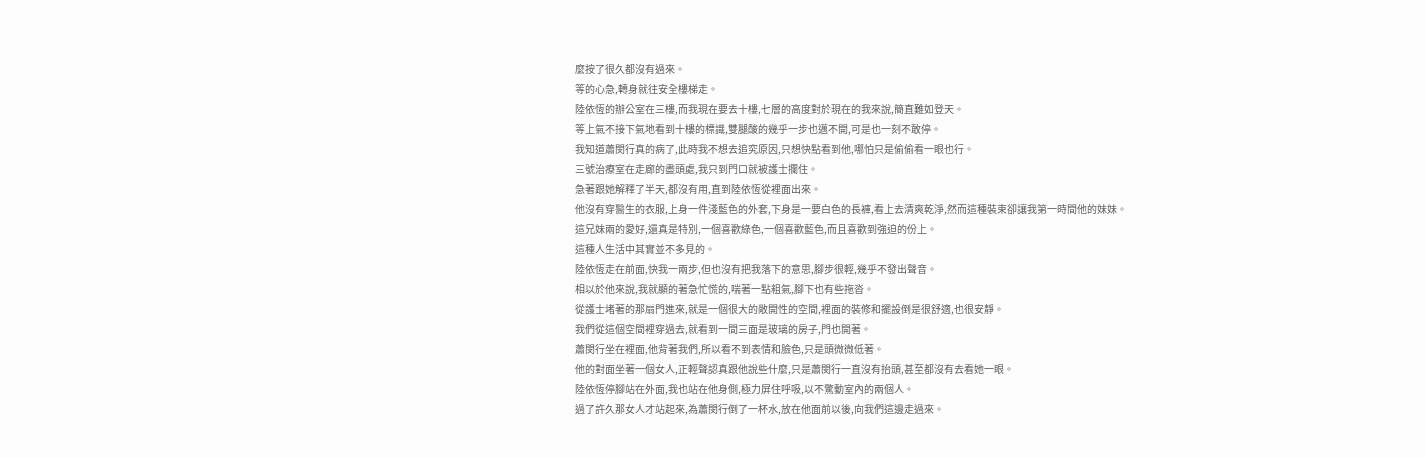麼按了很久都沒有過來。
等的心急,轉身就往安全樓梯走。
陸依恆的辦公室在三樓,而我現在要去十樓,七層的高度對於現在的我來說,簡直難如登天。
等上氣不接下氣地看到十樓的標識,雙腿酸的幾乎一步也邁不開,可是也一刻不敢停。
我知道蕭閔行真的病了,此時我不想去追究原因,只想快點看到他,哪怕只是偷偷看一眼也行。
三號治療室在走廊的盡頭處,我只到門口就被護士攔住。
急著跟她解釋了半天,都沒有用,直到陸依恆從裡面出來。
他沒有穿醫生的衣服,上身一件淺藍色的外套,下身是一要白色的長褲,看上去清爽乾淨,然而這種裝束卻讓我第一時間他的妹妹。
這兄妹兩的愛好,還真是特別,一個喜歡綠色,一個喜歡藍色,而且喜歡到強迫的份上。
這種人生活中其實並不多見的。
陸依恆走在前面,快我一兩步,但也沒有把我落下的意思,腳步很輕,幾乎不發出聲音。
相以於他來說,我就顯的著急忙慌的,喘著一點粗氣,腳下也有些拖沓。
從護士堵著的那扇門進來,就是一個很大的敞開性的空間,裡面的裝修和擺設倒是很舒適,也很安靜。
我們從這個空間裡穿過去,就看到一間三面是玻璃的房子,門也開著。
蕭閔行坐在裡面,他背著我們,所以看不到表情和臉色,只是頭微微低著。
他的對面坐著一個女人,正輕聲認真跟他說些什麼,只是蕭閔行一直沒有抬頭,甚至都沒有去看她一眼。
陸依恆停腳站在外面,我也站在他身側,極力屏住呼吸,以不驚動室內的兩個人。
過了許久那女人才站起來,為蕭閔行倒了一杯水,放在他面前以後,向我們這邊走過來。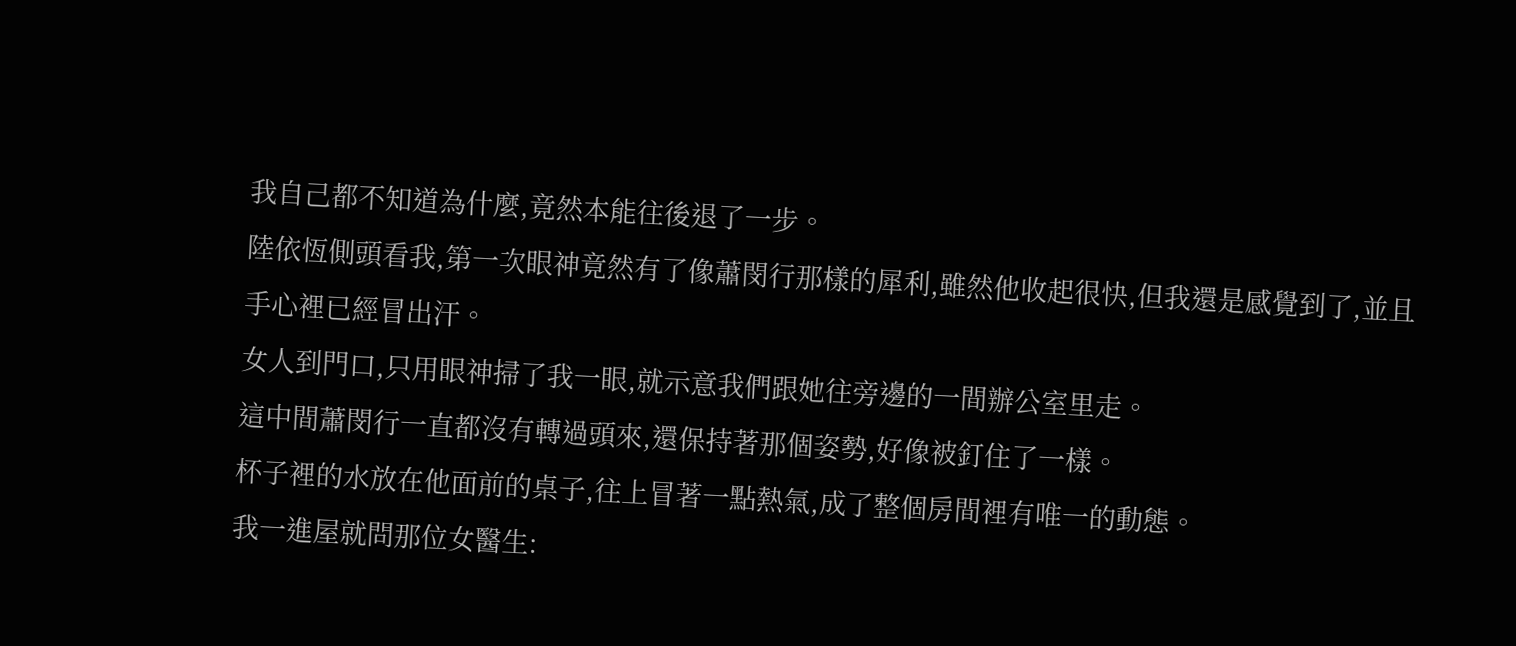我自己都不知道為什麼,竟然本能往後退了一步。
陸依恆側頭看我,第一次眼神竟然有了像蕭閔行那樣的犀利,雖然他收起很快,但我還是感覺到了,並且手心裡已經冒出汗。
女人到門口,只用眼神掃了我一眼,就示意我們跟她往旁邊的一間辦公室里走。
這中間蕭閔行一直都沒有轉過頭來,還保持著那個姿勢,好像被釘住了一樣。
杯子裡的水放在他面前的桌子,往上冒著一點熱氣,成了整個房間裡有唯一的動態。
我一進屋就問那位女醫生: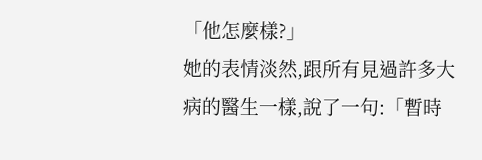「他怎麼樣?」
她的表情淡然,跟所有見過許多大病的醫生一樣,說了一句:「暫時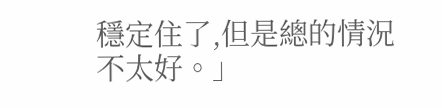穩定住了,但是總的情況不太好。」